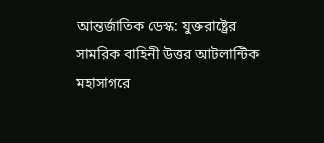আন্তর্জাতিক ডেস্ক: যুক্তরাষ্ট্রের সামরিক বাহিনী উত্তর আটলান্টিক মহাসাগরে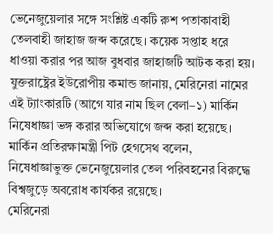ভেনেজুয়েলার সঙ্গে সংশ্লিষ্ট একটি রুশ পতাকাবাহী তেলবাহী জাহাজ জব্দ করেছে। কয়েক সপ্তাহ ধরে ধাওয়া করার পর আজ বুধবার জাহাজটি আটক করা হয়।
যুক্তরাষ্ট্রের ইউরোপীয় কমান্ড জানায়, মেরিনেরা নামের এই ট্যাংকারটি (আগে যার নাম ছিল বেলা–১) মার্কিন নিষেধাজ্ঞা ভঙ্গ করার অভিযোগে জব্দ করা হয়েছে। মার্কিন প্রতিরক্ষামন্ত্রী পিট হেগসেথ বলেন, নিষেধাজ্ঞাভুক্ত ভেনেজুয়েলার তেল পরিবহনের বিরুদ্ধে বিশ্বজুড়ে অবরোধ কার্যকর রয়েছে।
মেরিনেরা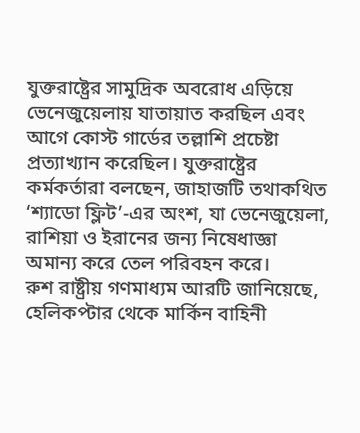যুক্তরাষ্ট্রের সামুদ্রিক অবরোধ এড়িয়ে ভেনেজুয়েলায় যাতায়াত করছিল এবং আগে কোস্ট গার্ডের তল্লাশি প্রচেষ্টা প্রত্যাখ্যান করেছিল। যুক্তরাষ্ট্রের কর্মকর্তারা বলছেন, জাহাজটি তথাকথিত ‘শ্যাডো ফ্লিট’-এর অংশ, যা ভেনেজুয়েলা, রাশিয়া ও ইরানের জন্য নিষেধাজ্ঞা অমান্য করে তেল পরিবহন করে।
রুশ রাষ্ট্রীয় গণমাধ্যম আরটি জানিয়েছে, হেলিকপ্টার থেকে মার্কিন বাহিনী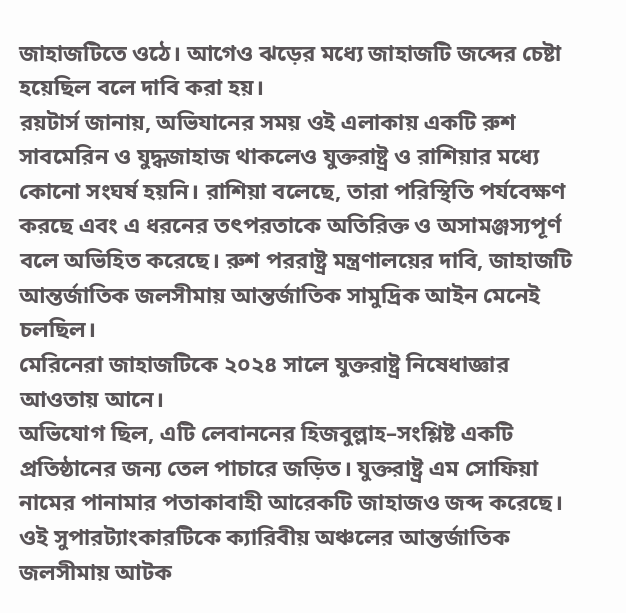জাহাজটিতে ওঠে। আগেও ঝড়ের মধ্যে জাহাজটি জব্দের চেষ্টা হয়েছিল বলে দাবি করা হয়।
রয়টার্স জানায়, অভিযানের সময় ওই এলাকায় একটি রুশ সাবমেরিন ও যুদ্ধজাহাজ থাকলেও যুক্তরাষ্ট্র ও রাশিয়ার মধ্যে কোনো সংঘর্ষ হয়নি। রাশিয়া বলেছে, তারা পরিস্থিতি পর্যবেক্ষণ করছে এবং এ ধরনের তৎপরতাকে অতিরিক্ত ও অসামঞ্জস্যপূর্ণ বলে অভিহিত করেছে। রুশ পররাষ্ট্র মন্ত্রণালয়ের দাবি, জাহাজটি আন্তর্জাতিক জলসীমায় আন্তর্জাতিক সামুদ্রিক আইন মেনেই চলছিল।
মেরিনেরা জাহাজটিকে ২০২৪ সালে যুক্তরাষ্ট্র নিষেধাজ্ঞার আওতায় আনে।
অভিযোগ ছিল, এটি লেবাননের হিজবুল্লাহ–সংশ্লিষ্ট একটি প্রতিষ্ঠানের জন্য তেল পাচারে জড়িত। যুক্তরাষ্ট্র এম সোফিয়া নামের পানামার পতাকাবাহী আরেকটি জাহাজও জব্দ করেছে। ওই সুপারট্যাংকারটিকে ক্যারিবীয় অঞ্চলের আন্তর্জাতিক জলসীমায় আটক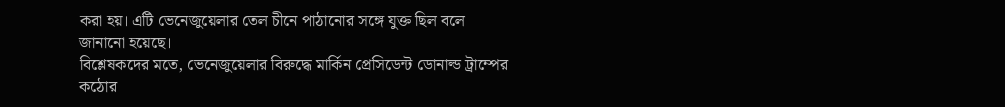করা হয়। এটি ভেনেজুয়েলার তেল চীনে পাঠানোর সঙ্গে যুক্ত ছিল বলে জানানো হয়েছে।
বিশ্লেষকদের মতে, ভেনেজুয়েলার বিরুদ্ধে মার্কিন প্রেসিডেন্ট ডোনাল্ড ট্রাম্পের কঠোর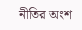নীতির অংশ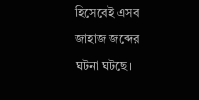হিসেবেই এসব জাহাজ জব্দের ঘটনা ঘটছে।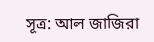সূত্র: আল জাজিরা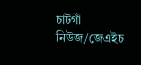চাটগাঁ নিউজ/জেএইচ